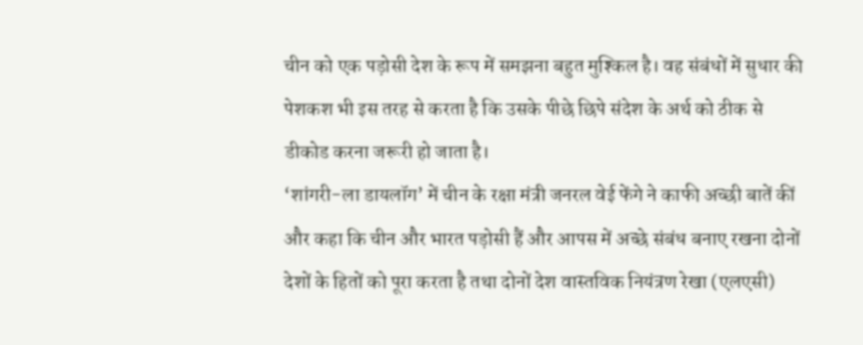चीन को एक पड़ोसी देश के रूप में समझना बहुत मुश्किल है। वह संबंधों में सुधार की पेशकश भी इस तरह से करता है कि उसके पीछे छिपे संदेश के अर्थ को ठीक से डीकोड करना जरूरी हो जाता है।
‘शांगरी-ला डायलॉग’ में चीन के रक्षा मंत्री जनरल वेई फेंगे ने काफी अच्छी बातें कीं और कहा कि चीन और भारत पड़ोसी हैं और आपस में अच्छे संबंध बनाए रखना दोनों देशों के हितों को पूरा करता है तथा दोनों देश वास्तविक नियंत्रण रेखा (एलएसी)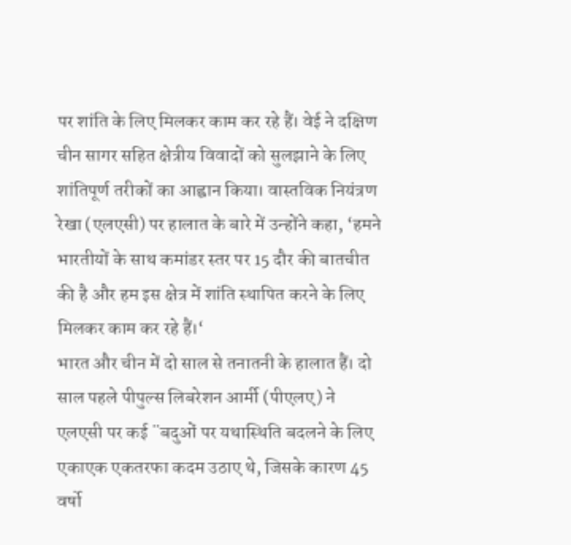पर शांति के लिए मिलकर काम कर रहे हैं। वेई ने दक्षिण चीन सागर सहित क्षेत्रीय विवादों को सुलझाने के लिए शांतिपूर्ण तरीकों का आह्वान किया। वास्तविक नियंत्रण रेखा (एलएसी) पर हालात के बारे में उन्होंने कहा, ‘हमने भारतीयों के साथ कमांडर स्तर पर 15 दौर की बातचीत की है और हम इस क्षेत्र में शांति स्थापित करने के लिए मिलकर काम कर रहे हैं।‘
भारत और चीन में दो साल से तनातनी के हालात हैं। दो साल पहले पीपुल्स लिबरेशन आर्मी (पीएलए) ने एलएसी पर कई ¨बदुओं पर यथास्थिति बदलने के लिए एकाएक एकतरफा कदम उठाए थे, जिसके कारण 45 वर्षो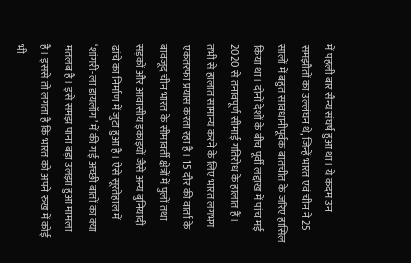में पहली बार सैन्य संघर्ष हुआ था। ये कदम उन समझौतों का उल्लंघन थे, जिन्हें भारत एवं चीन ने 25 सालों में बहुत सावधानीपूर्वक बातचीत के जरिए हासिल किया था। दोनों देशों के बीच पूर्वी लद्दाख में पांच मई 2020 से तनावपूर्ण सीमाई गतिरोध के हालात हैं।
तभी से हालात सामान्य करने के लिए भारत लगभग एकतरफा प्रयास करता रहा है। 15 दौर की वार्ता के बावजूद चीन भारत के सीमावर्ती क्षेत्रों में पुलों तथा सड़कों और आवासीय इकाइयों जैसे अन्य बुनियादी ढांचे का निर्माण में जुटा हुआ है। ऐसे सूरतेहाल में ‘शांगरी-ला डायलॉग’ में की गई अच्छी बातों का क्या मतलब है। इसे समझ पाना बड़ा उलझा हुआ मामला है। इससे तो लगता है कि भारत को अपने रुख में कोई भी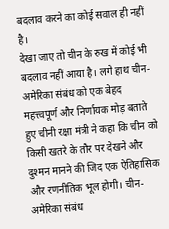बदलाव करने का कोई सवाल ही नहीं है।
देखा जाए तो चीन के रुख में कोई भी बदलाव नहीं आया है। लगे हाथ चीन-अमेरिका संबंध को एक बेहद महत्त्वपूर्ण और निर्णायक मोड़ बताते हुए चीनी रक्षा मंत्री ने कहा कि चीन को किसी खतरे के तौर पर देखने और दुश्मन मानने की जिद एक ऐतिहासिक और रणनीतिक भूल होगी। चीन-अमेरिका संबंध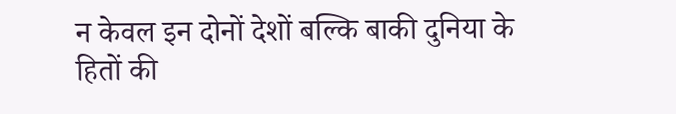न केवल इन दोनों देशों बल्कि बाकी दुनिया के हितों की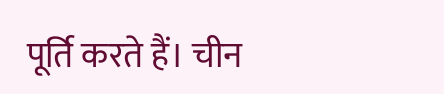पूर्ति करते हैं। चीन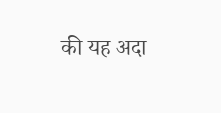की यह अदा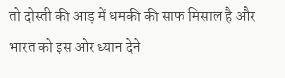तो दोस्ती की आड़ में धमकी की साफ मिसाल है और भारत को इस ओर ध्यान देने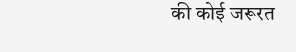की कोई जरूरत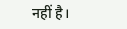नहीं है।